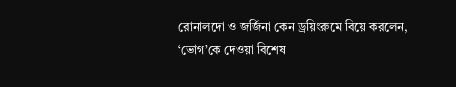রোনালদো ও জর্জিনা কেন ড্রয়িংরুমে বিয়ে করলেন, ‘ভোগ’কে দেওয়া বিশেষ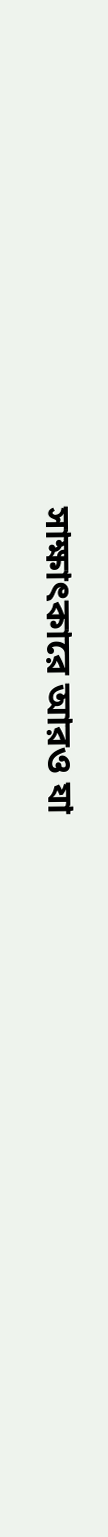সাক্ষাৎকারে আরও যা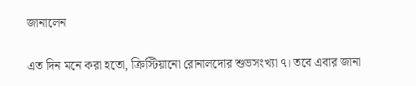জানালেন

এত দিন মনে করা হতো, ক্রিস্টিয়ানো রোনালদোর শুভসংখ্যা ৭। তবে এবার জানা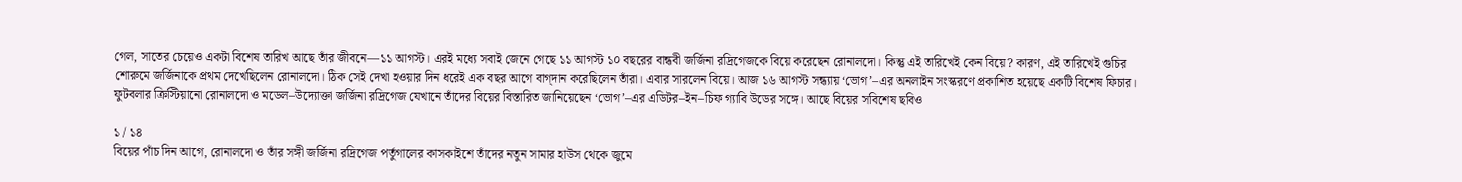গেল, সাতের চেয়েও একটা বিশেষ তারিখ আছে তাঁর জীবনে—১১ আগস্ট। এরই মধ্যে সবাই জেনে গেছে ১১ আগস্ট ১০ বছরের বান্ধবী জর্জিনা রদ্রিগেজকে বিয়ে করেছেন রোনালদো। কিন্তু এই তারিখেই কেন বিয়ে? কারণ, এই তারিখেই গুচির শোরুমে জর্জিনাকে প্রথম দেখেছিলেন রোনালদো। ঠিক সেই দেখা হওয়ার দিন ধরেই এক বছর আগে বাগ্‌দান করেছিলেন তাঁরা। এবার সারলেন বিয়ে। আজ ১৬ আগস্ট সন্ধ্যায় ‘ভোগ’–এর অনলাইন সংস্করণে প্রকাশিত হয়েছে একটি বিশেষ ফিচার। ফুটবলার ক্রিস্টিয়ানো রোনালদো ও মডেল–উদ্যোক্তা জর্জিনা রদ্রিগেজ যেখানে তাঁদের বিয়ের বিস্তারিত জানিয়েছেন ‘ভোগ’–এর এডিটর–ইন–চিফ গ্যাবি উডের সঙ্গে। আছে বিয়ের সবিশেষ ছবিও

১ / ১৪
বিয়ের পাঁচ দিন আগে, রোনালদো ও তাঁর সঙ্গী জর্জিনা রদ্রিগেজ পর্তুগালের কাসকাইশে তাঁদের নতুন সামার হাউস থেকে জুমে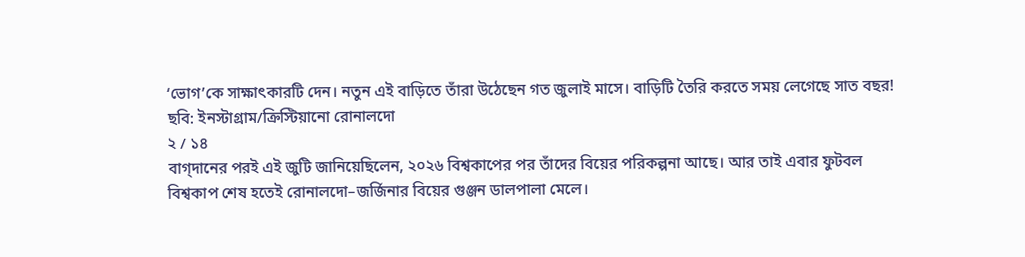‘ভোগ’কে সাক্ষাৎকারটি দেন। নতুন এই বাড়িতে তাঁরা উঠেছেন গত জুলাই মাসে। বাড়িটি তৈরি করতে সময় লেগেছে সাত বছর!
ছবি: ইনস্টাগ্রাম/ক্রিস্টিয়ানো রোনালদো
২ / ১৪
বাগ্‌দানের পরই এই জুটি জানিয়েছিলেন, ২০২৬ বিশ্বকাপের পর তাঁদের বিয়ের পরিকল্পনা আছে। আর তাই এবার ফুটবল বিশ্বকাপ শেষ হতেই রোনালদো–জর্জিনার বিয়ের গুঞ্জন ডালপালা মেলে।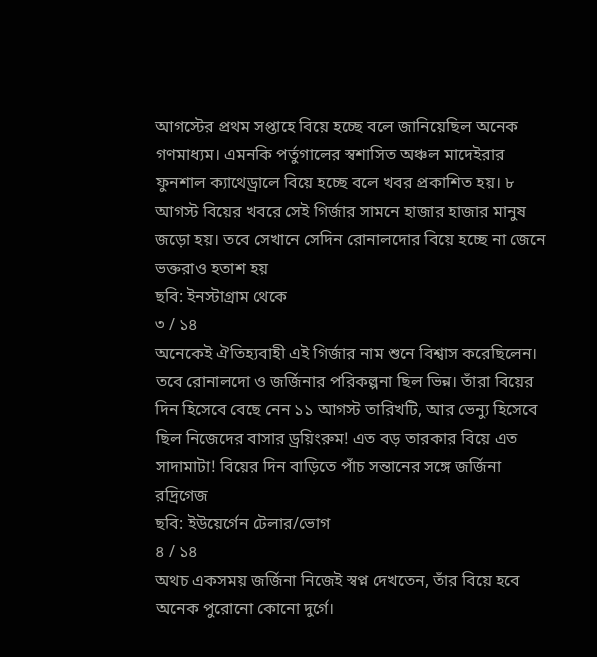আগস্টের প্রথম সপ্তাহে বিয়ে হচ্ছে বলে জানিয়েছিল অনেক গণমাধ্যম। এমনকি পর্তুগালের স্বশাসিত অঞ্চল মাদেইরার ফুনশাল ক্যাথেড্রালে বিয়ে হচ্ছে বলে খবর প্রকাশিত হয়। ৮ আগস্ট বিয়ের খবরে সেই গির্জার সামনে হাজার হাজার মানুষ জড়ো হয়। তবে সেখানে সেদিন রোনালদোর বিয়ে হচ্ছে না জেনে ভক্তরাও হতাশ হয়
ছবি: ইনস্টাগ্রাম থেকে
৩ / ১৪
অনেকেই ঐতিহ্যবাহী এই গির্জার নাম শুনে বিশ্বাস করেছিলেন। তবে রোনালদো ও জর্জিনার পরিকল্পনা ছিল ভিন্ন। তাঁরা বিয়ের দিন হিসেবে বেছে নেন ১১ আগস্ট তারিখটি, আর ভেন্যু হিসেবে ছিল নিজেদের বাসার ড্রয়িংরুম! এত বড় তারকার বিয়ে এত সাদামাটা! বিয়ের দিন বাড়িতে পাঁচ সন্তানের সঙ্গে জর্জিনা রদ্রিগেজ
ছবি: ইউয়ের্গেন টেলার/ভোগ
৪ / ১৪
অথচ একসময় জর্জিনা নিজেই স্বপ্ন দেখতেন, তাঁর বিয়ে হবে অনেক পুরোনো কোনো দুর্গে।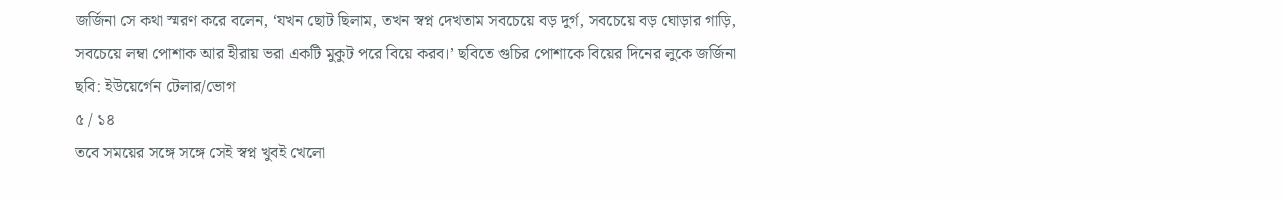জর্জিনা সে কথা স্মরণ করে বলেন, ‘যখন ছোট ছিলাম, তখন স্বপ্ন দেখতাম সবচেয়ে বড় দুর্গ, সবচেয়ে বড় ঘোড়ার গাড়ি, সবচেয়ে লম্বা পোশাক আর হীরায় ভরা একটি মুকুট পরে বিয়ে করব।’ ছবিতে গুচির পোশাকে বিয়ের দিনের লুকে জর্জিনা
ছবি: ইউয়ের্গেন টেলার/ভোগ
৫ / ১৪
তবে সময়ের সঙ্গে সঙ্গে সেই স্বপ্ন খুবই খেলো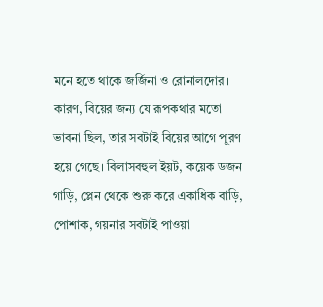মনে হতে থাকে জর্জিনা ও রোনালদোর। কারণ, বিয়ের জন্য যে রূপকথার মতো ভাবনা ছিল, তার সবটাই বিয়ের আগে পূরণ হয়ে গেছে। বিলাসবহুল ইয়ট, কয়েক ডজন গাড়ি, প্লেন থেকে শুরু করে একাধিক বাড়ি, পোশাক, গয়নার সবটাই পাওয়া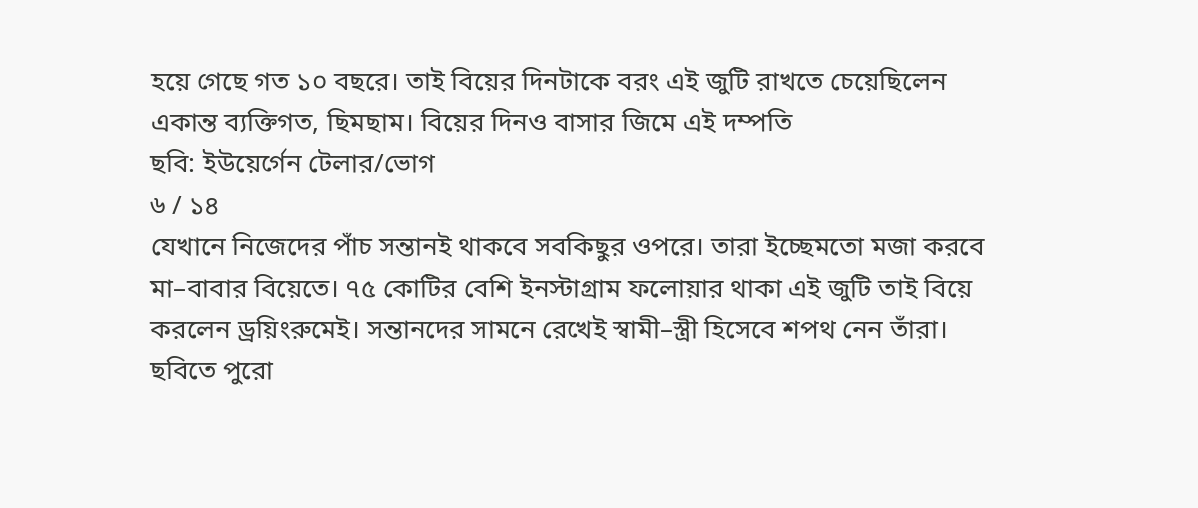হয়ে গেছে গত ১০ বছরে। তাই বিয়ের দিনটাকে বরং এই জুটি রাখতে চেয়েছিলেন একান্ত ব্যক্তিগত, ছিমছাম। বিয়ের দিনও বাসার জিমে এই দম্পতি
ছবি: ইউয়ের্গেন টেলার/ভোগ
৬ / ১৪
যেখানে নিজেদের পাঁচ সন্তানই থাকবে সবকিছুর ওপরে। তারা ইচ্ছেমতো মজা করবে মা–বাবার বিয়েতে। ৭৫ কোটির বেশি ইনস্টাগ্রাম ফলোয়ার থাকা এই জুটি তাই বিয়ে করলেন ড্রয়িংরুমেই। সন্তানদের সামনে রেখেই স্বামী–স্ত্রী হিসেবে শপথ নেন তাঁরা। ছবিতে পুরো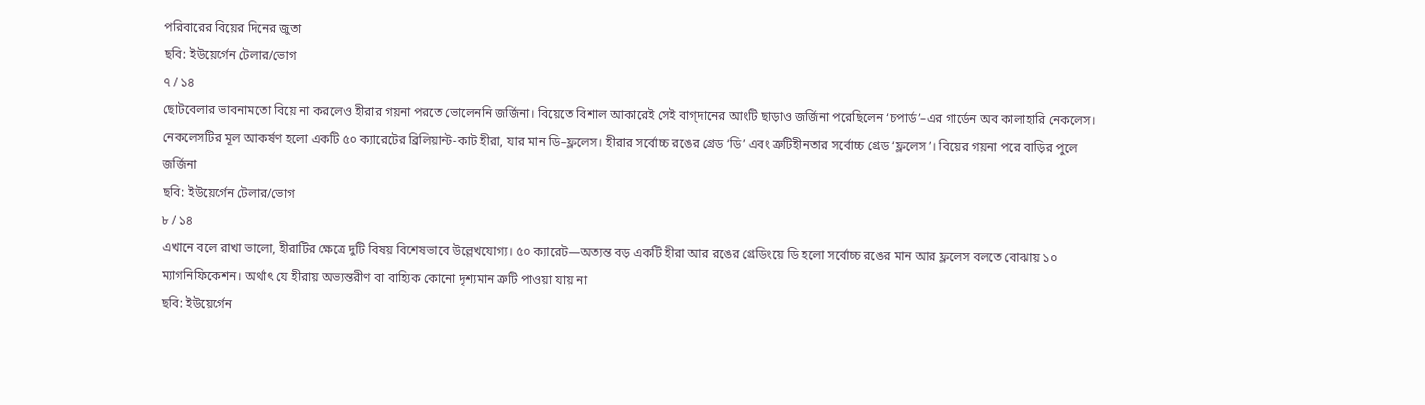পরিবারের বিয়ের দিনের জুতা
ছবি: ইউয়ের্গেন টেলার/ভোগ
৭ / ১৪
ছোটবেলার ভাবনামতো বিয়ে না করলেও হীরার গয়না পরতে ভোলেননি জর্জিনা। বিয়েতে বিশাল আকারেই সেই বাগ্‌দানের আংটি ছাড়াও জর্জিনা পরেছিলেন ‘চপার্ড’–এর গার্ডেন অব কালাহারি নেকলেস। নেকলেসটির মূল আকর্ষণ হলো একটি ৫০ ক্যারেটের ব্রিলিয়ান্ট-কাট হীরা, যার মান ডি–ফ্ললেস। হীরার সর্বোচ্চ রঙের গ্রেড ‘ডি’ এবং ত্রুটিহীনতার সর্বোচ্চ গ্রেড ‘ফ্ললেস’। বিয়ের গয়না পরে বাড়ির পুলে জর্জিনা
ছবি: ইউয়ের্গেন টেলার/ভোগ
৮ / ১৪
এখানে বলে রাখা ভালো, হীরাটির ক্ষেত্রে দুটি বিষয় বিশেষভাবে উল্লেখযোগ্য। ৫০ ক্যারেট—অত্যন্ত বড় একটি হীরা আর রঙের গ্রেডিংয়ে ডি হলো সর্বোচ্চ রঙের মান আর ফ্ললেস বলতে বোঝায় ১০ ম্যাগনিফিকেশন। অর্থাৎ যে হীরায় অভ্যন্তরীণ বা বাহ্যিক কোনো দৃশ্যমান ত্রুটি পাওয়া যায় না
ছবি: ইউয়ের্গেন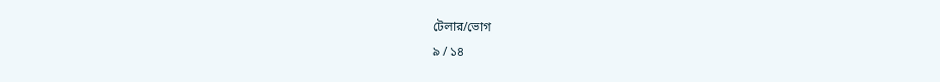টেলার/ভোগ
৯ / ১৪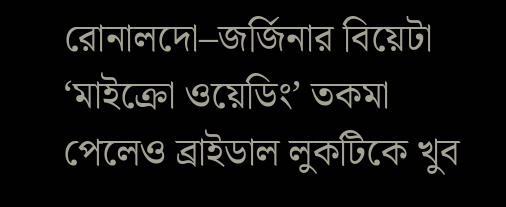রোনালদো–জর্জিনার বিয়েটা ‘মাইক্রো ওয়েডিং’ তকমা পেলেও ব্রাইডাল লুকটিকে খুব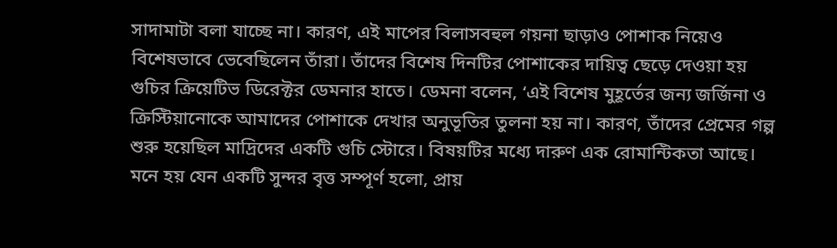সাদামাটা বলা যাচ্ছে না। কারণ, এই মাপের বিলাসবহুল গয়না ছাড়াও পোশাক নিয়েও বিশেষভাবে ভেবেছিলেন তাঁরা। তাঁদের বিশেষ দিনটির পোশাকের দায়িত্ব ছেড়ে দেওয়া হয় গুচির ক্রিয়েটিভ ডিরেক্টর ডেমনার হাতে। ডেমনা বলেন, ‘এই বিশেষ মুহূর্তের জন্য জর্জিনা ও ক্রিস্টিয়ানোকে আমাদের পোশাকে দেখার অনুভূতির তুলনা হয় না। কারণ, তাঁদের প্রেমের গল্প শুরু হয়েছিল মাদ্রিদের একটি গুচি স্টোরে। বিষয়টির মধ্যে দারুণ এক রোমান্টিকতা আছে। মনে হয় যেন একটি সুন্দর বৃত্ত সম্পূর্ণ হলো, প্রায়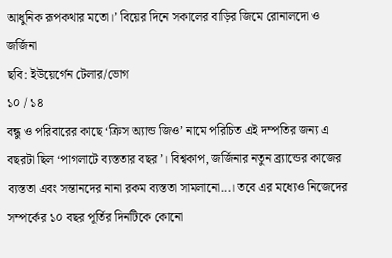আধুনিক রূপকথার মতো।’ বিয়ের দিনে সকালের বাড়ির জিমে রোনালদো ও জর্জিনা
ছবি: ইউয়ের্গেন টেলার/ভোগ
১০ / ১৪
বন্ধু ও পরিবারের কাছে ‘ক্রিস অ্যান্ড জিও’ নামে পরিচিত এই দম্পতির জন্য এ বছরটা ছিল ‘পাগলাটে ব্যস্ততার বছর’। বিশ্বকাপ, জর্জিনার নতুন ব্র্যান্ডের কাজের ব্যস্ততা এবং সন্তানদের নানা রকম ব্যস্ততা সামলানো...। তবে এর মধ্যেও নিজেদের সম্পর্কের ১০ বছর পূর্তির দিনটিকে কোনো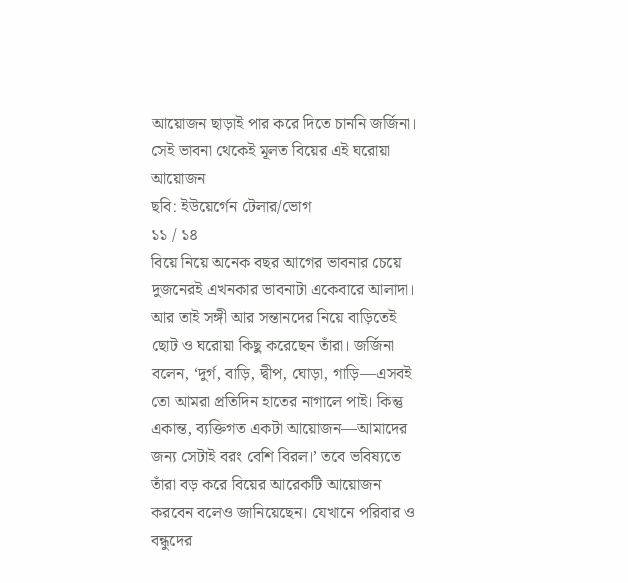আয়োজন ছাড়াই পার করে দিতে চাননি জর্জিনা। সেই ভাবনা থেকেই মূলত বিয়ের এই ঘরোয়া আয়োজন
ছবি: ইউয়ের্গেন টেলার/ভোগ
১১ / ১৪
বিয়ে নিয়ে অনেক বছর আগের ভাবনার চেয়ে দুজনেরই এখনকার ভাবনাটা একেবারে আলাদা। আর তাই সঙ্গী আর সন্তানদের নিয়ে বাড়িতেই ছোট ও ঘরোয়া কিছু করেছেন তাঁরা। জর্জিনা বলেন, ‘দুর্গ, বাড়ি, দ্বীপ, ঘোড়া, গাড়ি—এসবই তো আমরা প্রতিদিন হাতের নাগালে পাই। কিন্তু একান্ত, ব্যক্তিগত একটা আয়োজন—আমাদের জন্য সেটাই বরং বেশি বিরল।’ তবে ভবিষ্যতে তাঁরা বড় করে বিয়ের আরেকটি আয়োজন করবেন বলেও জানিয়েছেন। যেখানে পরিবার ও বন্ধুদের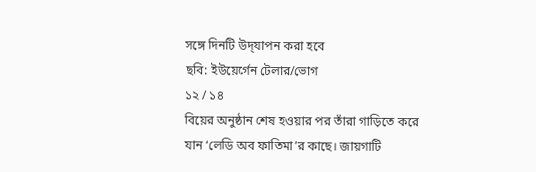সঙ্গে দিনটি উদ্‌যাপন করা হবে
ছবি: ইউয়ের্গেন টেলার/ভোগ
১২ / ১৪
বিয়ের অনুষ্ঠান শেষ হওয়ার পর তাঁরা গাড়িতে করে যান ‘লেডি অব ফাতিমা’র কাছে। জায়গাটি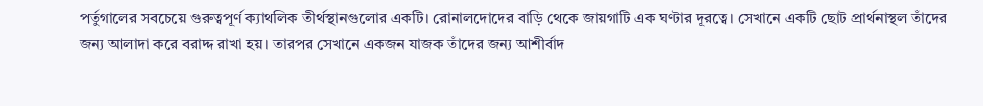পর্তুগালের সবচেয়ে গুরুত্বপূর্ণ ক্যাথলিক তীর্থস্থানগুলোর একটি। রোনালদোদের বাড়ি থেকে জায়গাটি এক ঘণ্টার দূরত্বে। সেখানে একটি ছোট প্রার্থনাস্থল তাঁদের জন্য আলাদা করে বরাদ্দ রাখা হয়। তারপর সেখানে একজন যাজক তাঁদের জন্য আশীর্বাদ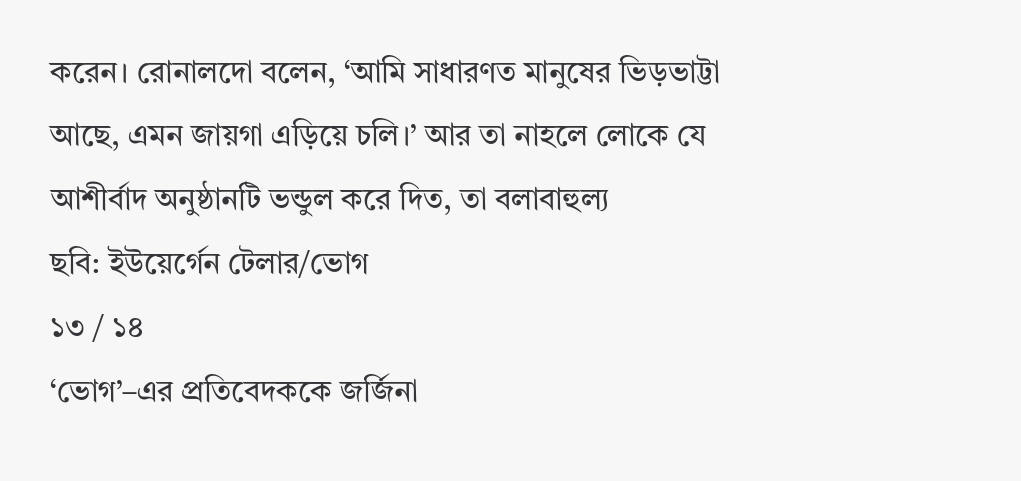করেন। রোনালদো বলেন, ‘আমি সাধারণত মানুষের ভিড়ভাট্টা আছে, এমন জায়গা এড়িয়ে চলি।’ আর তা নাহলে লোকে যে আশীর্বাদ অনুষ্ঠানটি ভন্ডুল করে দিত, তা বলাবাহুল্য
ছবি: ইউয়ের্গেন টেলার/ভোগ
১৩ / ১৪
‘ভোগ’–এর প্রতিবেদককে জর্জিনা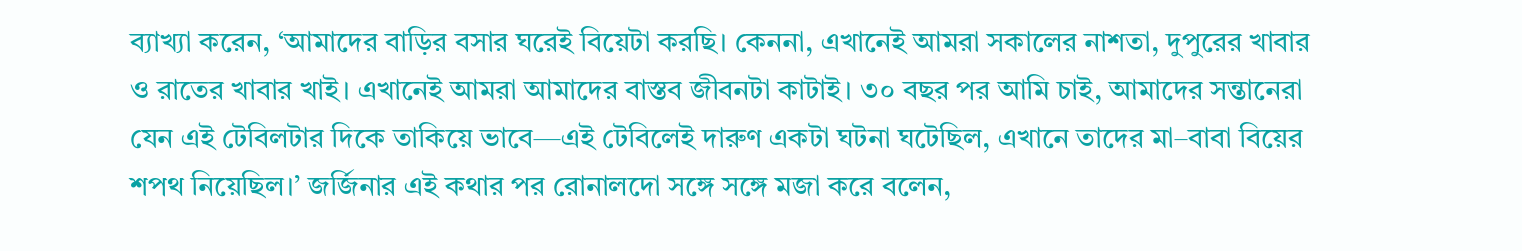ব্যাখ্যা করেন, ‘আমাদের বাড়ির বসার ঘরেই বিয়েটা করছি। কেননা, এখানেই আমরা সকালের নাশতা, দুপুরের খাবার ও রাতের খাবার খাই। এখানেই আমরা আমাদের বাস্তব জীবনটা কাটাই। ৩০ বছর পর আমি চাই, আমাদের সন্তানেরা যেন এই টেবিলটার দিকে তাকিয়ে ভাবে—এই টেবিলেই দারুণ একটা ঘটনা ঘটেছিল, এখানে তাদের মা–বাবা বিয়ের শপথ নিয়েছিল।’ জর্জিনার এই কথার পর রোনালদো সঙ্গে সঙ্গে মজা করে বলেন,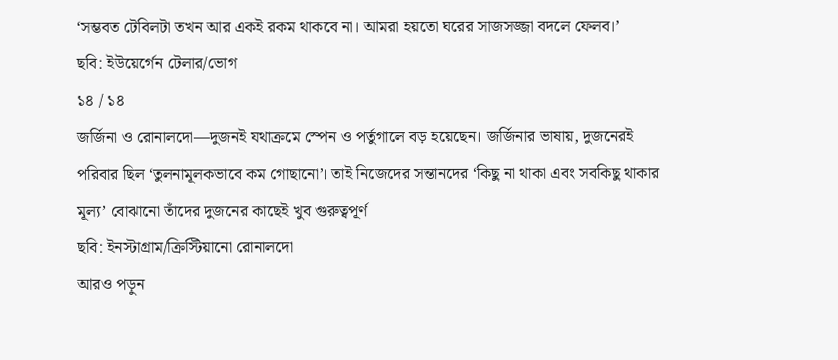‘সম্ভবত টেবিলটা তখন আর একই রকম থাকবে না। আমরা হয়তো ঘরের সাজসজ্জা বদলে ফেলব।’
ছবি: ইউয়ের্গেন টেলার/ভোগ
১৪ / ১৪
জর্জিনা ও রোনালদো—দুজনই যথাক্রমে স্পেন ও পর্তুগালে বড় হয়েছেন। জর্জিনার ভাষায়, দুজনেরই পরিবার ছিল ‘তুলনামূলকভাবে কম গোছানো’। তাই নিজেদের সন্তানদের ‘কিছু না থাকা এবং সবকিছু থাকার মূল্য’ বোঝানো তাঁদের দুজনের কাছেই খুব গুরুত্বপূর্ণ
ছবি: ইনস্টাগ্রাম/ক্রিস্টিয়ানো রোনালদো
আরও পড়ুন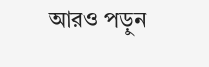আরও পড়ুন